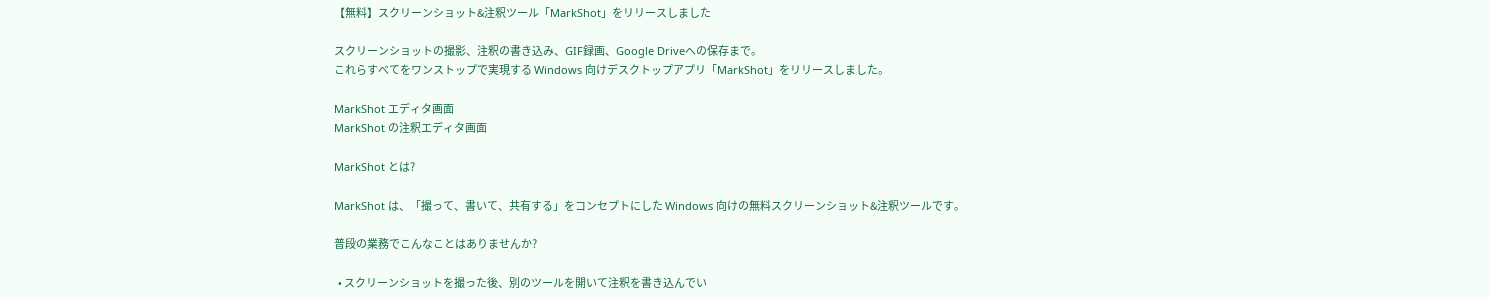【無料】スクリーンショット&注釈ツール「MarkShot」をリリースしました

スクリーンショットの撮影、注釈の書き込み、GIF録画、Google Driveへの保存まで。
これらすべてをワンストップで実現する Windows 向けデスクトップアプリ「MarkShot」をリリースしました。

MarkShot エディタ画面
MarkShot の注釈エディタ画面

MarkShot とは?

MarkShot は、「撮って、書いて、共有する」をコンセプトにした Windows 向けの無料スクリーンショット&注釈ツールです。

普段の業務でこんなことはありませんか?

  • スクリーンショットを撮った後、別のツールを開いて注釈を書き込んでい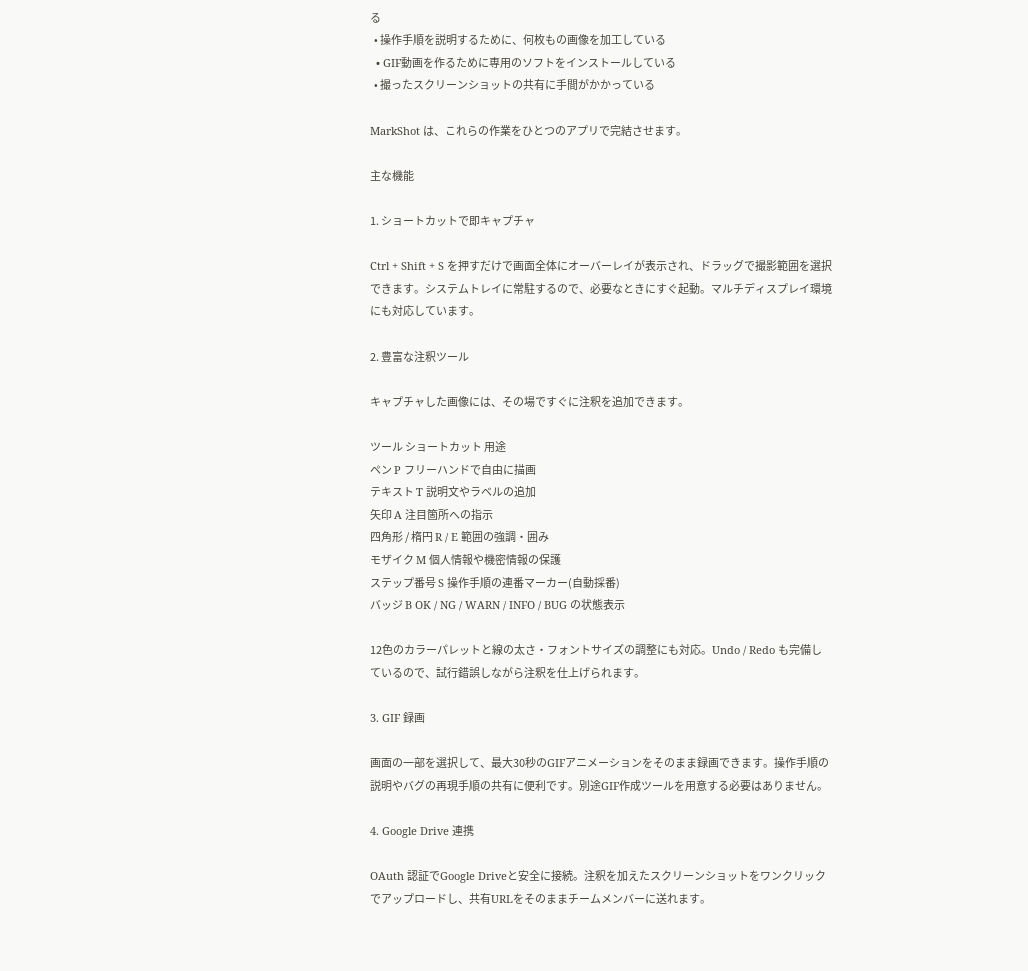る
  • 操作手順を説明するために、何枚もの画像を加工している
  • GIF動画を作るために専用のソフトをインストールしている
  • 撮ったスクリーンショットの共有に手間がかかっている

MarkShot は、これらの作業をひとつのアプリで完結させます。

主な機能

1. ショートカットで即キャプチャ

Ctrl + Shift + S を押すだけで画面全体にオーバーレイが表示され、ドラッグで撮影範囲を選択できます。システムトレイに常駐するので、必要なときにすぐ起動。マルチディスプレイ環境にも対応しています。

2. 豊富な注釈ツール

キャプチャした画像には、その場ですぐに注釈を追加できます。

ツール ショートカット 用途
ペン P フリーハンドで自由に描画
テキスト T 説明文やラベルの追加
矢印 A 注目箇所への指示
四角形 / 楕円 R / E 範囲の強調・囲み
モザイク M 個人情報や機密情報の保護
ステップ番号 S 操作手順の連番マーカー(自動採番)
バッジ B OK / NG / WARN / INFO / BUG の状態表示

12色のカラーパレットと線の太さ・フォントサイズの調整にも対応。Undo / Redo も完備しているので、試行錯誤しながら注釈を仕上げられます。

3. GIF 録画

画面の一部を選択して、最大30秒のGIFアニメーションをそのまま録画できます。操作手順の説明やバグの再現手順の共有に便利です。別途GIF作成ツールを用意する必要はありません。

4. Google Drive 連携

OAuth 認証でGoogle Driveと安全に接続。注釈を加えたスクリーンショットをワンクリックでアップロードし、共有URLをそのままチームメンバーに送れます。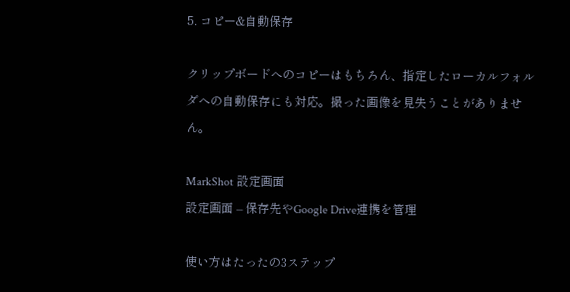5. コピー&自動保存

クリップボードへのコピーはもちろん、指定したローカルフォルダへの自動保存にも対応。撮った画像を見失うことがありません。

MarkShot 設定画面
設定画面 – 保存先やGoogle Drive連携を管理

使い方はたったの3ステップ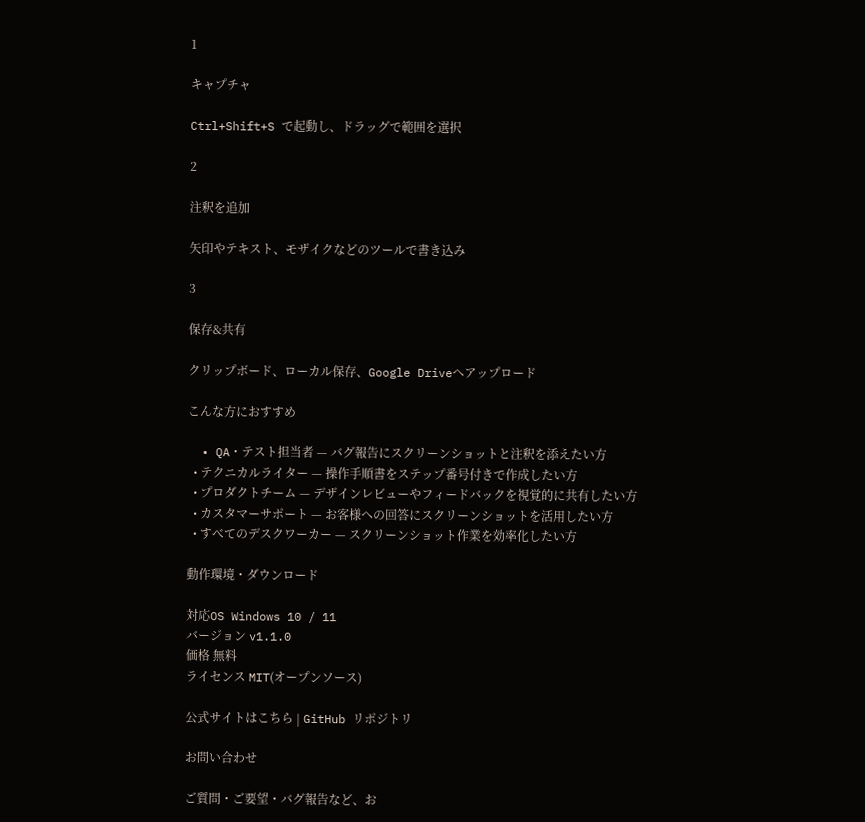1

キャプチャ

Ctrl+Shift+S で起動し、ドラッグで範囲を選択

2

注釈を追加

矢印やテキスト、モザイクなどのツールで書き込み

3

保存&共有

クリップボード、ローカル保存、Google Driveへアップロード

こんな方におすすめ

  • QA・テスト担当者 — バグ報告にスクリーンショットと注釈を添えたい方
  • テクニカルライター — 操作手順書をステップ番号付きで作成したい方
  • プロダクトチーム — デザインレビューやフィードバックを視覚的に共有したい方
  • カスタマーサポート — お客様への回答にスクリーンショットを活用したい方
  • すべてのデスクワーカー — スクリーンショット作業を効率化したい方

動作環境・ダウンロード

対応OS Windows 10 / 11
バージョン v1.1.0
価格 無料
ライセンス MIT(オープンソース)

公式サイトはこちら | GitHub リポジトリ

お問い合わせ

ご質問・ご要望・バグ報告など、お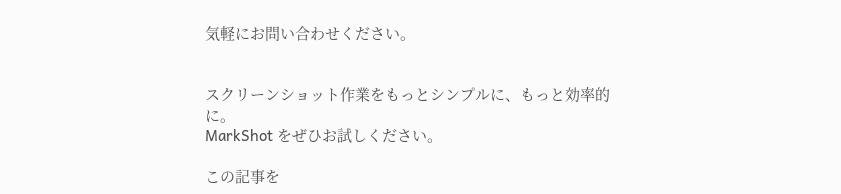気軽にお問い合わせください。


スクリーンショット作業をもっとシンプルに、もっと効率的に。
MarkShot をぜひお試しください。

この記事を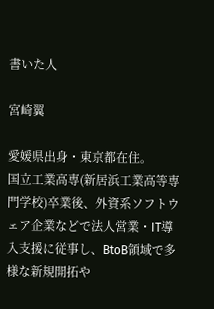書いた人

宮崎翼

愛媛県出身・東京都在住。
国立工業高専(新居浜工業高等専門学校)卒業後、外資系ソフトウェア企業などで法人営業・IT導入支援に従事し、BtoB領域で多様な新規開拓や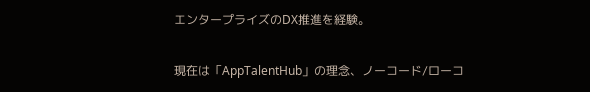エンタープライズのDX推進を経験。

現在は「AppTalentHub」の理念、ノーコード/ローコ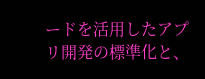ードを活用したアプリ開発の標準化と、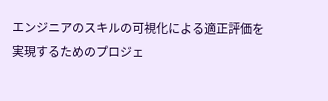エンジニアのスキルの可視化による適正評価を実現するためのプロジェ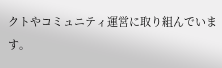クトやコミュニティ運営に取り組んでいます。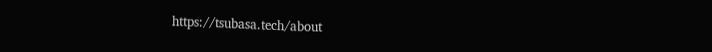https://tsubasa.tech/about